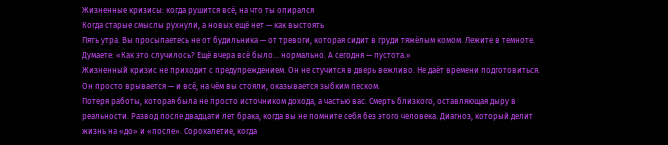Жизненные кризисы: когда рушится всё, на что ты опирался
Когда старые смыслы рухнули, а новых ещё нет — как выстоять
Пять утра. Вы просыпаетесь не от будильника — от тревоги, которая сидит в груди тяжёлым комом. Лежите в темноте. Думаете: «Как это случилось? Ещё вчера всё было… нормально. А сегодня — пустота.»
Жизненный кризис не приходит с предупреждением. Он не стучится в дверь вежливо. Не даёт времени подготовиться. Он просто врывается — и всё, на чём вы стояли, оказывается зыбким песком.
Потеря работы, которая была не просто источником дохода, а частью вас. Смерть близкого, оставляющая дыру в реальности. Развод после двадцати лет брака, когда вы не помните себя без этого человека. Диагноз, который делит жизнь на «до» и «после». Сорокалетие, когда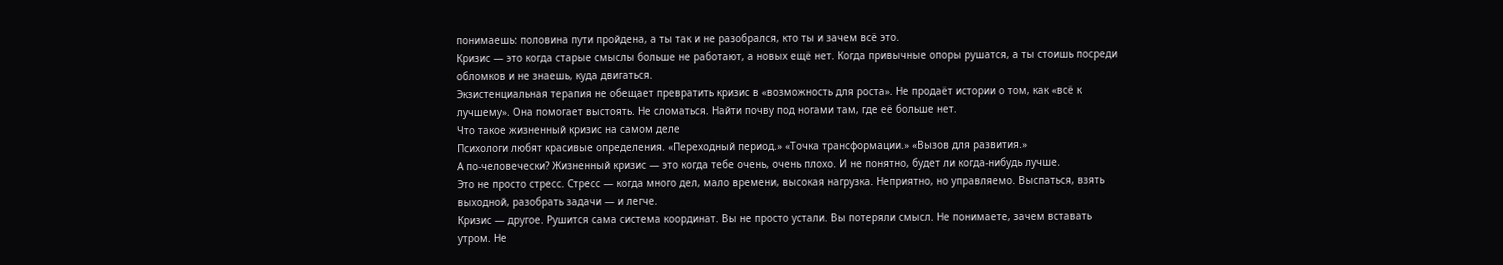понимаешь: половина пути пройдена, а ты так и не разобрался, кто ты и зачем всё это.
Кризис — это когда старые смыслы больше не работают, а новых ещё нет. Когда привычные опоры рушатся, а ты стоишь посреди обломков и не знаешь, куда двигаться.
Экзистенциальная терапия не обещает превратить кризис в «возможность для роста». Не продаёт истории о том, как «всё к лучшему». Она помогает выстоять. Не сломаться. Найти почву под ногами там, где её больше нет.
Что такое жизненный кризис на самом деле
Психологи любят красивые определения. «Переходный период.» «Точка трансформации.» «Вызов для развития.»
А по-человечески? Жизненный кризис — это когда тебе очень, очень плохо. И не понятно, будет ли когда-нибудь лучше.
Это не просто стресс. Стресс — когда много дел, мало времени, высокая нагрузка. Неприятно, но управляемо. Выспаться, взять выходной, разобрать задачи — и легче.
Кризис — другое. Рушится сама система координат. Вы не просто устали. Вы потеряли смысл. Не понимаете, зачем вставать утром. Не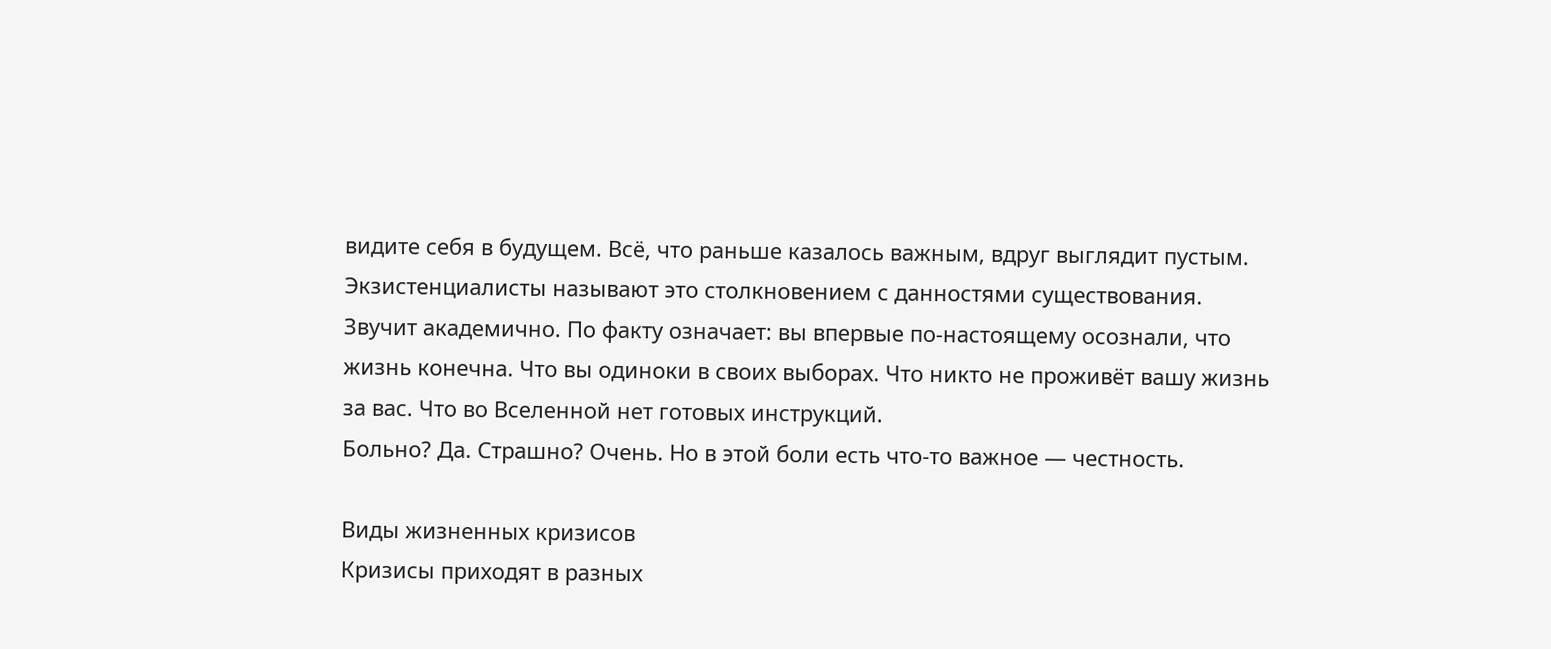видите себя в будущем. Всё, что раньше казалось важным, вдруг выглядит пустым.
Экзистенциалисты называют это столкновением с данностями существования. Звучит академично. По факту означает: вы впервые по-настоящему осознали, что жизнь конечна. Что вы одиноки в своих выборах. Что никто не проживёт вашу жизнь за вас. Что во Вселенной нет готовых инструкций.
Больно? Да. Страшно? Очень. Но в этой боли есть что-то важное — честность.

Виды жизненных кризисов
Кризисы приходят в разных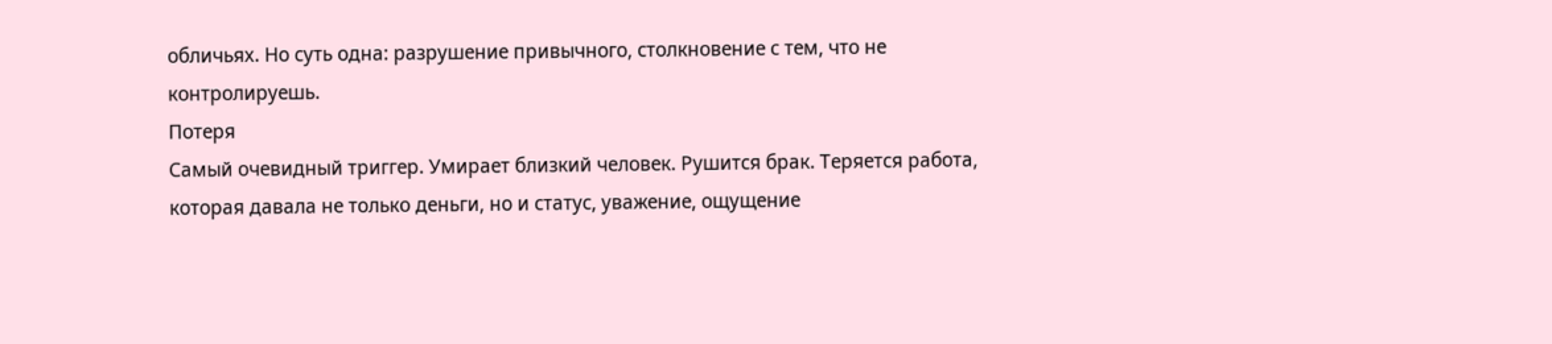обличьях. Но суть одна: разрушение привычного, столкновение с тем, что не контролируешь.
Потеря
Самый очевидный триггер. Умирает близкий человек. Рушится брак. Теряется работа, которая давала не только деньги, но и статус, уважение, ощущение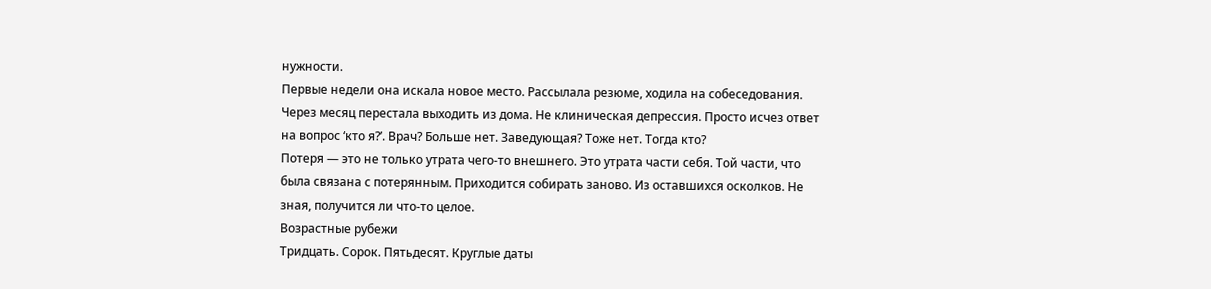нужности.
Первые недели она искала новое место. Рассылала резюме, ходила на собеседования. Через месяц перестала выходить из дома. Не клиническая депрессия. Просто исчез ответ на вопрос ‘кто я?’. Врач? Больше нет. Заведующая? Тоже нет. Тогда кто?
Потеря — это не только утрата чего-то внешнего. Это утрата части себя. Той части, что была связана с потерянным. Приходится собирать заново. Из оставшихся осколков. Не зная, получится ли что-то целое.
Возрастные рубежи
Тридцать. Сорок. Пятьдесят. Круглые даты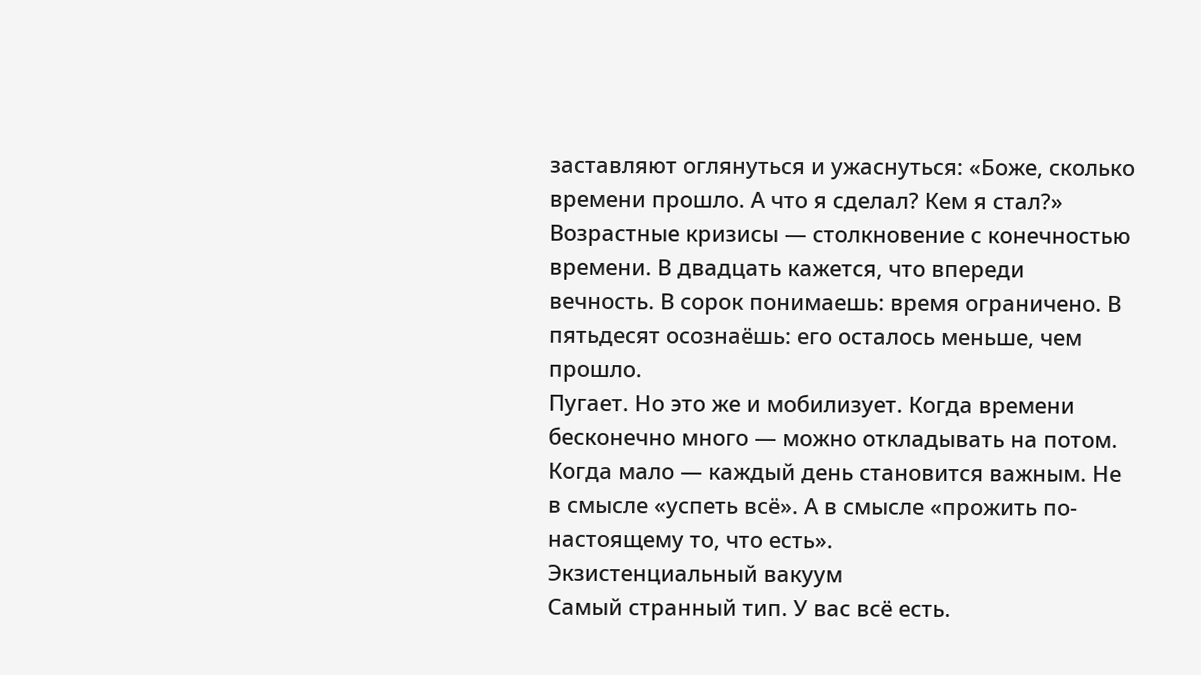заставляют оглянуться и ужаснуться: «Боже, сколько времени прошло. А что я сделал? Кем я стал?»
Возрастные кризисы — столкновение с конечностью времени. В двадцать кажется, что впереди вечность. В сорок понимаешь: время ограничено. В пятьдесят осознаёшь: его осталось меньше, чем прошло.
Пугает. Но это же и мобилизует. Когда времени бесконечно много — можно откладывать на потом. Когда мало — каждый день становится важным. Не в смысле «успеть всё». А в смысле «прожить по-настоящему то, что есть».
Экзистенциальный вакуум
Самый странный тип. У вас всё есть.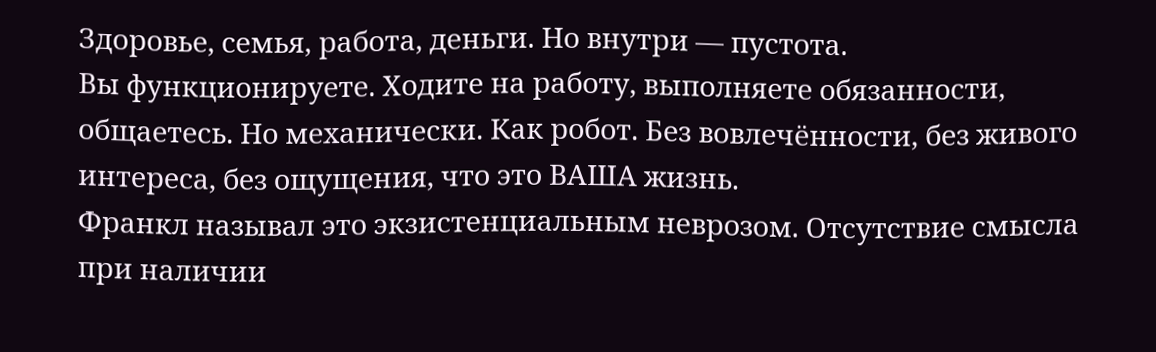Здоровье, семья, работа, деньги. Но внутри — пустота.
Вы функционируете. Ходите на работу, выполняете обязанности, общаетесь. Но механически. Как робот. Без вовлечённости, без живого интереса, без ощущения, что это ВАША жизнь.
Франкл называл это экзистенциальным неврозом. Отсутствие смысла при наличии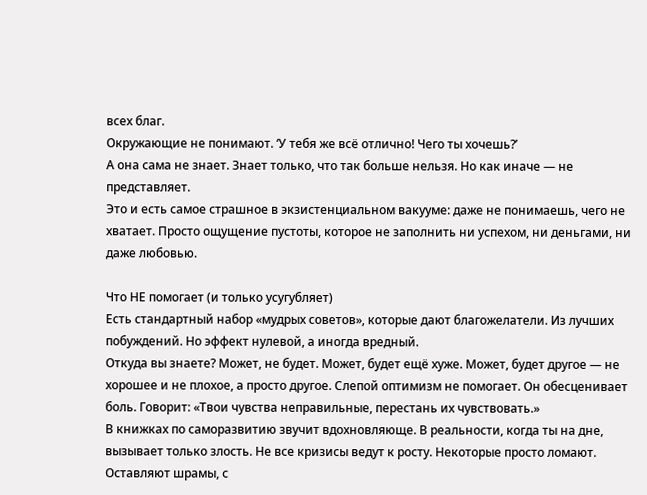всех благ.
Окружающие не понимают. ‘У тебя же всё отлично! Чего ты хочешь?’
А она сама не знает. Знает только, что так больше нельзя. Но как иначе — не представляет.
Это и есть самое страшное в экзистенциальном вакууме: даже не понимаешь, чего не хватает. Просто ощущение пустоты, которое не заполнить ни успехом, ни деньгами, ни даже любовью.

Что НЕ помогает (и только усугубляет)
Есть стандартный набор «мудрых советов», которые дают благожелатели. Из лучших побуждений. Но эффект нулевой, а иногда вредный.
Откуда вы знаете? Может, не будет. Может, будет ещё хуже. Может, будет другое — не хорошее и не плохое, а просто другое. Слепой оптимизм не помогает. Он обесценивает боль. Говорит: «Твои чувства неправильные, перестань их чувствовать.»
В книжках по саморазвитию звучит вдохновляюще. В реальности, когда ты на дне, вызывает только злость. Не все кризисы ведут к росту. Некоторые просто ломают. Оставляют шрамы, с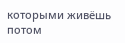которыми живёшь потом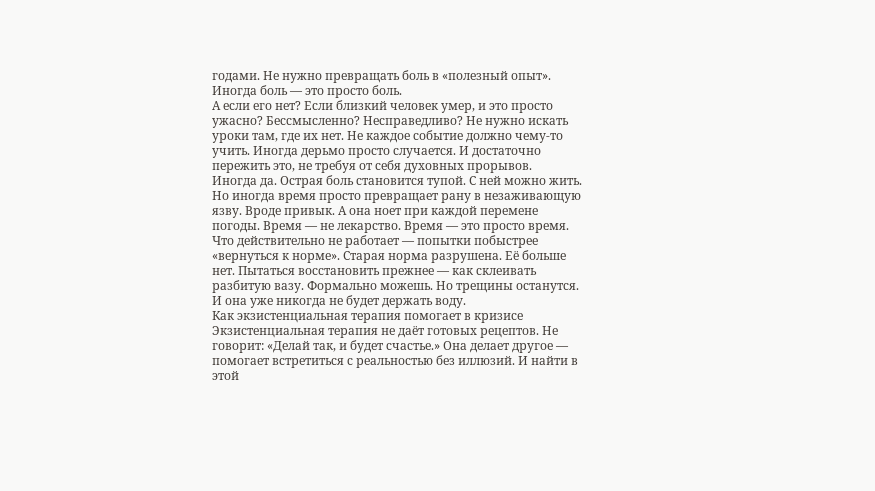годами. Не нужно превращать боль в «полезный опыт». Иногда боль — это просто боль.
А если его нет? Если близкий человек умер, и это просто ужасно? Бессмысленно? Несправедливо? Не нужно искать уроки там, где их нет. Не каждое событие должно чему-то учить. Иногда дерьмо просто случается. И достаточно пережить это, не требуя от себя духовных прорывов.
Иногда да. Острая боль становится тупой. С ней можно жить. Но иногда время просто превращает рану в незаживающую язву. Вроде привык. А она ноет при каждой перемене погоды. Время — не лекарство. Время — это просто время.
Что действительно не работает — попытки побыстрее «вернуться к норме». Старая норма разрушена. Её больше нет. Пытаться восстановить прежнее — как склеивать разбитую вазу. Формально можешь. Но трещины останутся. И она уже никогда не будет держать воду.
Как экзистенциальная терапия помогает в кризисе
Экзистенциальная терапия не даёт готовых рецептов. Не говорит: «Делай так, и будет счастье.» Она делает другое — помогает встретиться с реальностью без иллюзий. И найти в этой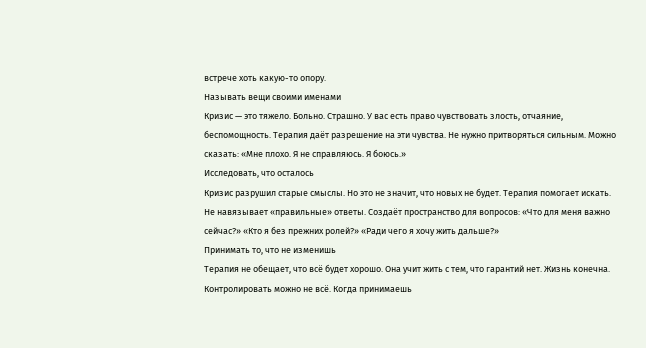встрече хоть какую-то опору.
Называть вещи своими именами
Кризис — это тяжело. Больно. Страшно. У вас есть право чувствовать злость, отчаяние, беспомощность. Терапия даёт разрешение на эти чувства. Не нужно притворяться сильным. Можно сказать: «Мне плохо. Я не справляюсь. Я боюсь.»
Исследовать, что осталось
Кризис разрушил старые смыслы. Но это не значит, что новых не будет. Терапия помогает искать. Не навязывает «правильные» ответы. Создаёт пространство для вопросов: «Что для меня важно сейчас?» «Кто я без прежних ролей?» «Ради чего я хочу жить дальше?»
Принимать то, что не изменишь
Терапия не обещает, что всё будет хорошо. Она учит жить с тем, что гарантий нет. Жизнь конечна. Контролировать можно не всё. Когда принимаешь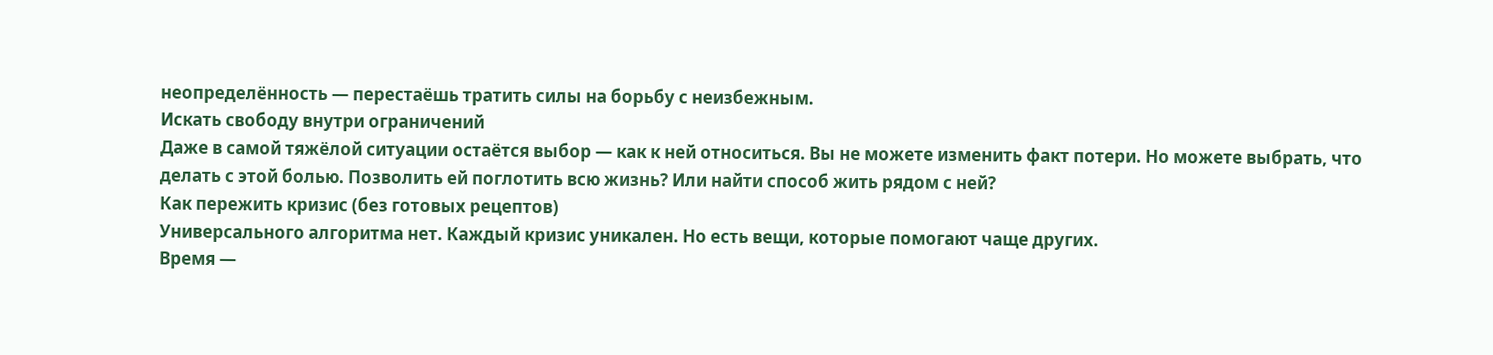неопределённость — перестаёшь тратить силы на борьбу с неизбежным.
Искать свободу внутри ограничений
Даже в самой тяжёлой ситуации остаётся выбор — как к ней относиться. Вы не можете изменить факт потери. Но можете выбрать, что делать с этой болью. Позволить ей поглотить всю жизнь? Или найти способ жить рядом с ней?
Как пережить кризис (без готовых рецептов)
Универсального алгоритма нет. Каждый кризис уникален. Но есть вещи, которые помогают чаще других.
Время —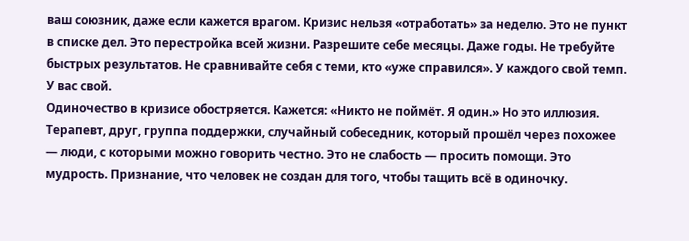ваш союзник, даже если кажется врагом. Кризис нельзя «отработать» за неделю. Это не пункт в списке дел. Это перестройка всей жизни. Разрешите себе месяцы. Даже годы. Не требуйте быстрых результатов. Не сравнивайте себя с теми, кто «уже справился». У каждого свой темп. У вас свой.
Одиночество в кризисе обостряется. Кажется: «Никто не поймёт. Я один.» Но это иллюзия. Терапевт, друг, группа поддержки, случайный собеседник, который прошёл через похожее — люди, с которыми можно говорить честно. Это не слабость — просить помощи. Это мудрость. Признание, что человек не создан для того, чтобы тащить всё в одиночку.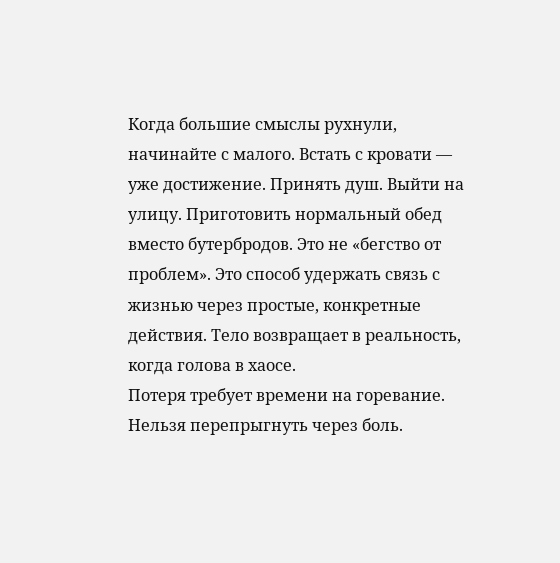Когда большие смыслы рухнули, начинайте с малого. Встать с кровати — уже достижение. Принять душ. Выйти на улицу. Приготовить нормальный обед вместо бутербродов. Это не «бегство от проблем». Это способ удержать связь с жизнью через простые, конкретные действия. Тело возвращает в реальность, когда голова в хаосе.
Потеря требует времени на горевание. Нельзя перепрыгнуть через боль.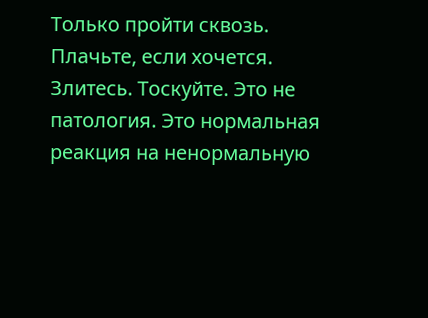Только пройти сквозь. Плачьте, если хочется. Злитесь. Тоскуйте. Это не патология. Это нормальная реакция на ненормальную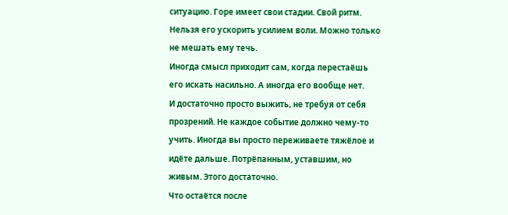ситуацию. Горе имеет свои стадии. Свой ритм. Нельзя его ускорить усилием воли. Можно только не мешать ему течь.
Иногда смысл приходит сам, когда перестаёшь его искать насильно. А иногда его вообще нет.
И достаточно просто выжить, не требуя от себя прозрений. Не каждое событие должно чему-то учить. Иногда вы просто переживаете тяжёлое и идёте дальше. Потрёпанным, уставшим, но живым. Этого достаточно.
Что остаётся после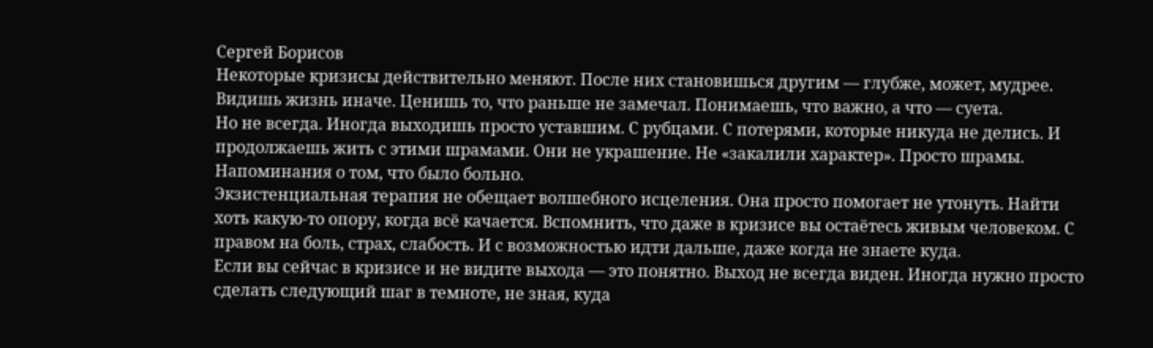Сергей Борисов
Некоторые кризисы действительно меняют. После них становишься другим — глубже, может, мудрее. Видишь жизнь иначе. Ценишь то, что раньше не замечал. Понимаешь, что важно, а что — суета.
Но не всегда. Иногда выходишь просто уставшим. С рубцами. С потерями, которые никуда не делись. И продолжаешь жить с этими шрамами. Они не украшение. Не «закалили характер». Просто шрамы. Напоминания о том, что было больно.
Экзистенциальная терапия не обещает волшебного исцеления. Она просто помогает не утонуть. Найти хоть какую-то опору, когда всё качается. Вспомнить, что даже в кризисе вы остаётесь живым человеком. С правом на боль, страх, слабость. И с возможностью идти дальше, даже когда не знаете куда.
Если вы сейчас в кризисе и не видите выхода — это понятно. Выход не всегда виден. Иногда нужно просто сделать следующий шаг в темноте, не зная, куда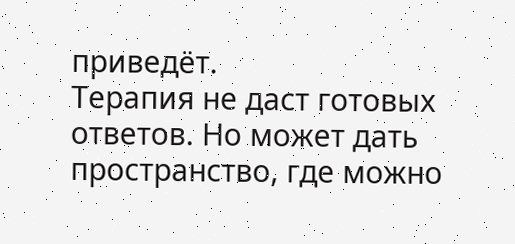приведёт.
Терапия не даст готовых ответов. Но может дать пространство, где можно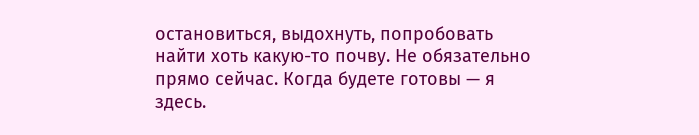остановиться, выдохнуть, попробовать найти хоть какую-то почву. Не обязательно прямо сейчас. Когда будете готовы — я здесь.